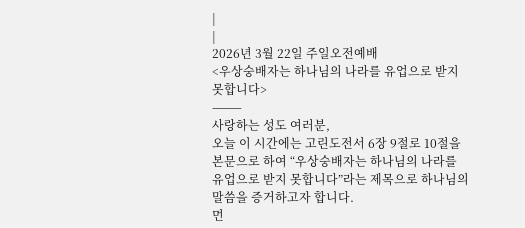|
|
2026년 3월 22일 주일오전예배
<우상숭배자는 하나님의 나라를 유업으로 받지 못합니다>
⸻
사랑하는 성도 여러분,
오늘 이 시간에는 고린도전서 6장 9절로 10절을 본문으로 하여 “우상숭배자는 하나님의 나라를 유업으로 받지 못합니다”라는 제목으로 하나님의 말씀을 증거하고자 합니다.
먼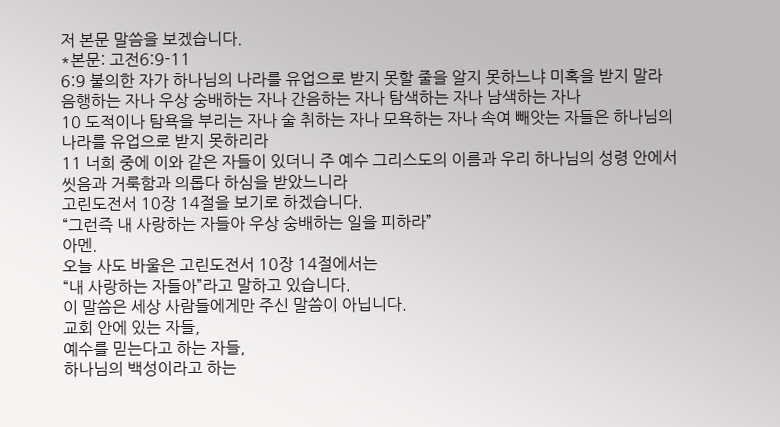저 본문 말씀을 보겠습니다.
*본문: 고전6:9-11
6:9 불의한 자가 하나님의 나라를 유업으로 받지 못할 줄을 알지 못하느냐 미혹을 받지 말라 음행하는 자나 우상 숭배하는 자나 간음하는 자나 탐색하는 자나 남색하는 자나
10 도적이나 탐욕을 부리는 자나 술 취하는 자나 모욕하는 자나 속여 빼앗는 자들은 하나님의 나라를 유업으로 받지 못하리라
11 너희 중에 이와 같은 자들이 있더니 주 예수 그리스도의 이름과 우리 하나님의 성령 안에서 씻음과 거룩함과 의롭다 하심을 받았느니라
고린도전서 10장 14절을 보기로 하겠습니다.
“그런즉 내 사랑하는 자들아 우상 숭배하는 일을 피하라”
아멘.
오늘 사도 바울은 고린도전서 10장 14절에서는
“내 사랑하는 자들아”라고 말하고 있습니다.
이 말씀은 세상 사람들에게만 주신 말씀이 아닙니다.
교회 안에 있는 자들,
예수를 믿는다고 하는 자들,
하나님의 백성이라고 하는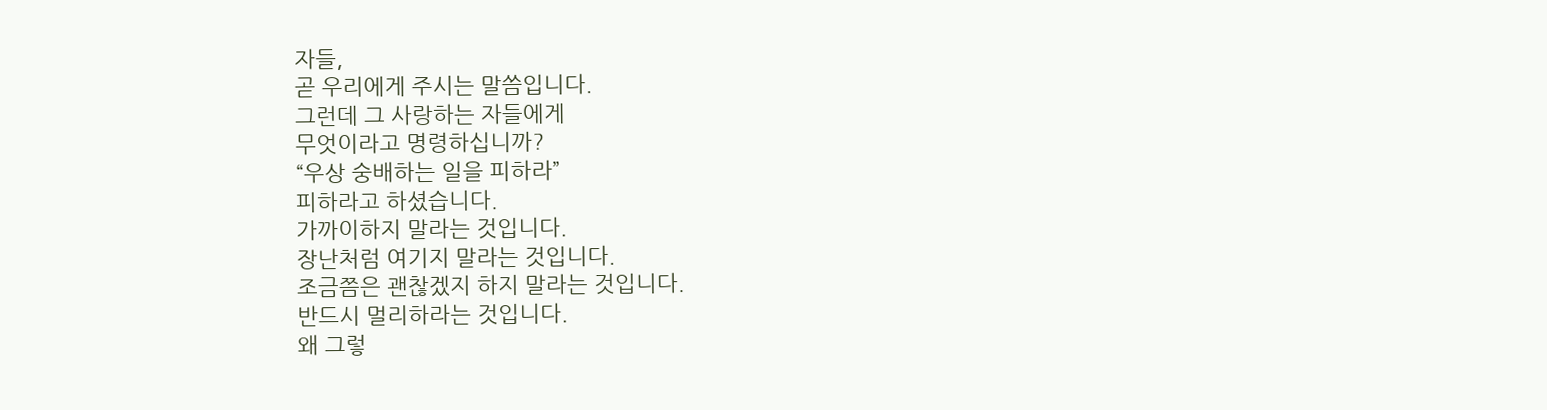자들,
곧 우리에게 주시는 말씀입니다.
그런데 그 사랑하는 자들에게
무엇이라고 명령하십니까?
“우상 숭배하는 일을 피하라”
피하라고 하셨습니다.
가까이하지 말라는 것입니다.
장난처럼 여기지 말라는 것입니다.
조금쯤은 괜찮겠지 하지 말라는 것입니다.
반드시 멀리하라는 것입니다.
왜 그렇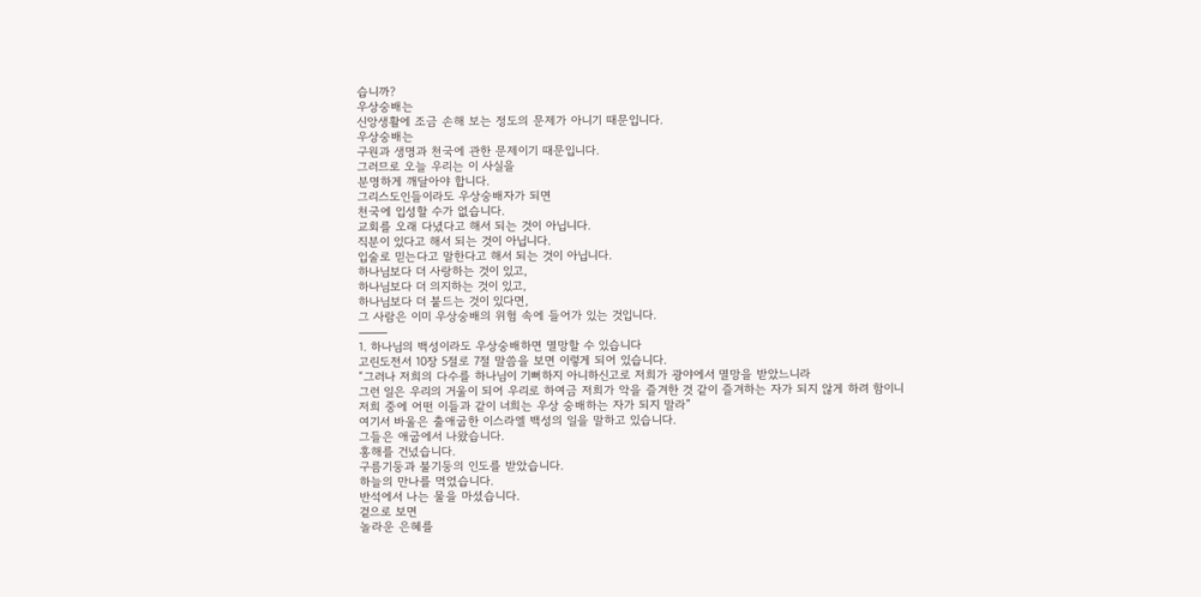습니까?
우상숭배는
신앙생활에 조금 손해 보는 정도의 문제가 아니기 때문입니다.
우상숭배는
구원과 생명과 천국에 관한 문제이기 때문입니다.
그러므로 오늘 우리는 이 사실을
분명하게 깨달아야 합니다.
그리스도인들이라도 우상숭배자가 되면
천국에 입성할 수가 없습니다.
교회를 오래 다녔다고 해서 되는 것이 아닙니다.
직분이 있다고 해서 되는 것이 아닙니다.
입술로 믿는다고 말한다고 해서 되는 것이 아닙니다.
하나님보다 더 사랑하는 것이 있고,
하나님보다 더 의지하는 것이 있고,
하나님보다 더 붙드는 것이 있다면,
그 사람은 이미 우상숭배의 위험 속에 들어가 있는 것입니다.
⸻
1. 하나님의 백성이라도 우상숭배하면 멸망할 수 있습니다
고린도전서 10장 5절로 7절 말씀을 보면 이렇게 되어 있습니다.
“그러나 저희의 다수를 하나님이 기뻐하지 아니하신고로 저희가 광야에서 멸망을 받았느니라
그런 일은 우리의 거울이 되어 우리로 하여금 저희가 악을 즐겨한 것 같이 즐겨하는 자가 되지 않게 하려 함이니
저희 중에 어떤 이들과 같이 너희는 우상 숭배하는 자가 되지 말라”
여기서 바울은 출애굽한 이스라엘 백성의 일을 말하고 있습니다.
그들은 애굽에서 나왔습니다.
홍해를 건넜습니다.
구름기둥과 불기둥의 인도를 받았습니다.
하늘의 만나를 먹었습니다.
반석에서 나는 물을 마셨습니다.
겉으로 보면
놀라운 은혜를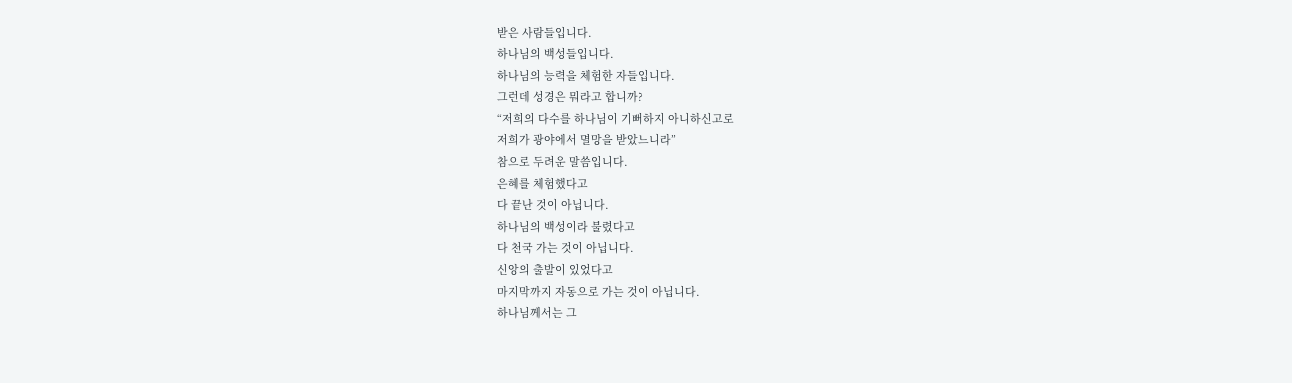받은 사람들입니다.
하나님의 백성들입니다.
하나님의 능력을 체험한 자들입니다.
그런데 성경은 뭐라고 합니까?
“저희의 다수를 하나님이 기뻐하지 아니하신고로
저희가 광야에서 멸망을 받았느니라”
참으로 두려운 말씀입니다.
은혜를 체험했다고
다 끝난 것이 아닙니다.
하나님의 백성이라 불렸다고
다 천국 가는 것이 아닙니다.
신앙의 출발이 있었다고
마지막까지 자동으로 가는 것이 아닙니다.
하나님께서는 그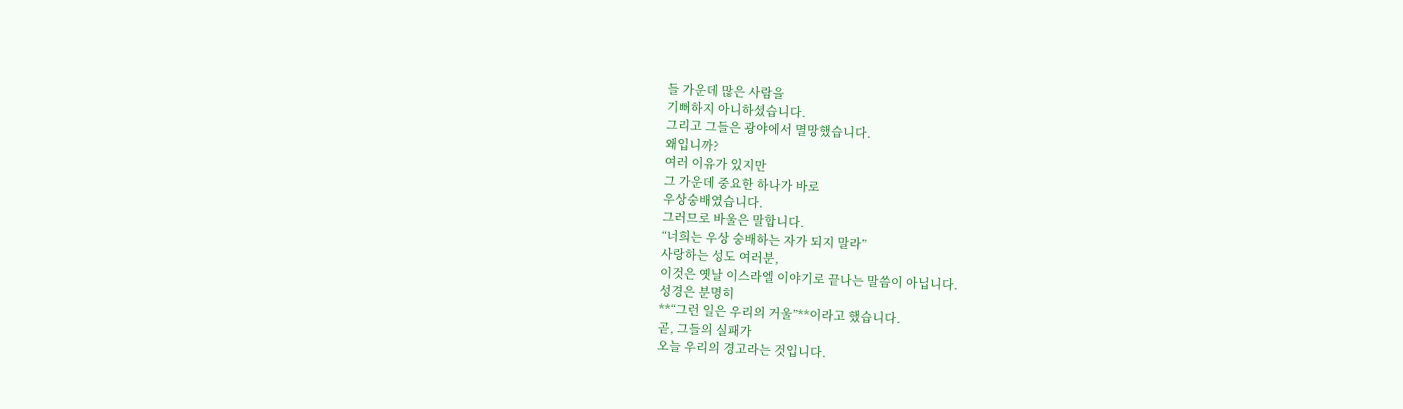들 가운데 많은 사람을
기뻐하지 아니하셨습니다.
그리고 그들은 광야에서 멸망했습니다.
왜입니까?
여러 이유가 있지만
그 가운데 중요한 하나가 바로
우상숭배였습니다.
그러므로 바울은 말합니다.
“너희는 우상 숭배하는 자가 되지 말라”
사랑하는 성도 여러분,
이것은 옛날 이스라엘 이야기로 끝나는 말씀이 아닙니다.
성경은 분명히
**“그런 일은 우리의 거울”**이라고 했습니다.
곧, 그들의 실패가
오늘 우리의 경고라는 것입니다.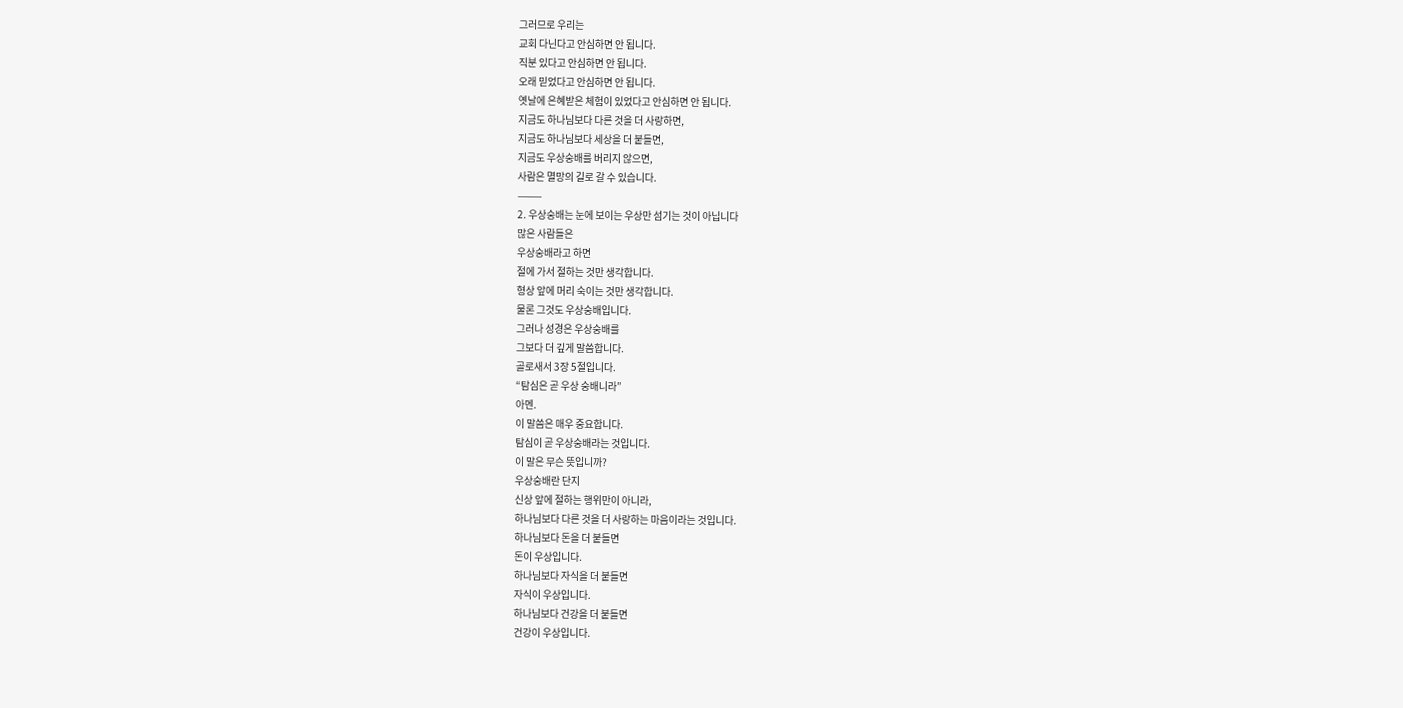그러므로 우리는
교회 다닌다고 안심하면 안 됩니다.
직분 있다고 안심하면 안 됩니다.
오래 믿었다고 안심하면 안 됩니다.
옛날에 은혜받은 체험이 있었다고 안심하면 안 됩니다.
지금도 하나님보다 다른 것을 더 사랑하면,
지금도 하나님보다 세상을 더 붙들면,
지금도 우상숭배를 버리지 않으면,
사람은 멸망의 길로 갈 수 있습니다.
⸻
2. 우상숭배는 눈에 보이는 우상만 섬기는 것이 아닙니다
많은 사람들은
우상숭배라고 하면
절에 가서 절하는 것만 생각합니다.
형상 앞에 머리 숙이는 것만 생각합니다.
물론 그것도 우상숭배입니다.
그러나 성경은 우상숭배를
그보다 더 깊게 말씀합니다.
골로새서 3장 5절입니다.
“탐심은 곧 우상 숭배니라”
아멘.
이 말씀은 매우 중요합니다.
탐심이 곧 우상숭배라는 것입니다.
이 말은 무슨 뜻입니까?
우상숭배란 단지
신상 앞에 절하는 행위만이 아니라,
하나님보다 다른 것을 더 사랑하는 마음이라는 것입니다.
하나님보다 돈을 더 붙들면
돈이 우상입니다.
하나님보다 자식을 더 붙들면
자식이 우상입니다.
하나님보다 건강을 더 붙들면
건강이 우상입니다.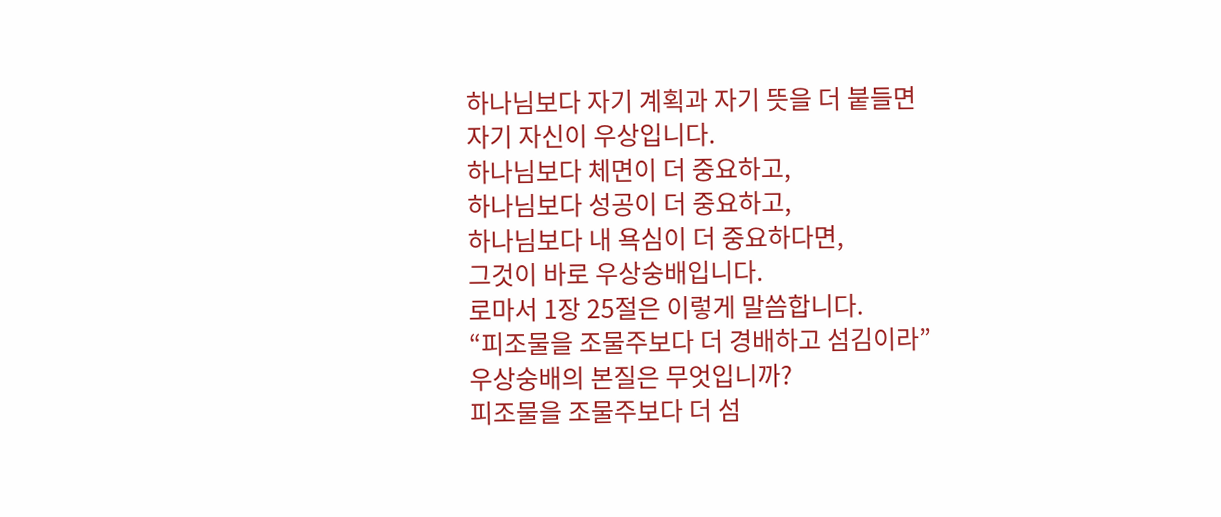하나님보다 자기 계획과 자기 뜻을 더 붙들면
자기 자신이 우상입니다.
하나님보다 체면이 더 중요하고,
하나님보다 성공이 더 중요하고,
하나님보다 내 욕심이 더 중요하다면,
그것이 바로 우상숭배입니다.
로마서 1장 25절은 이렇게 말씀합니다.
“피조물을 조물주보다 더 경배하고 섬김이라”
우상숭배의 본질은 무엇입니까?
피조물을 조물주보다 더 섬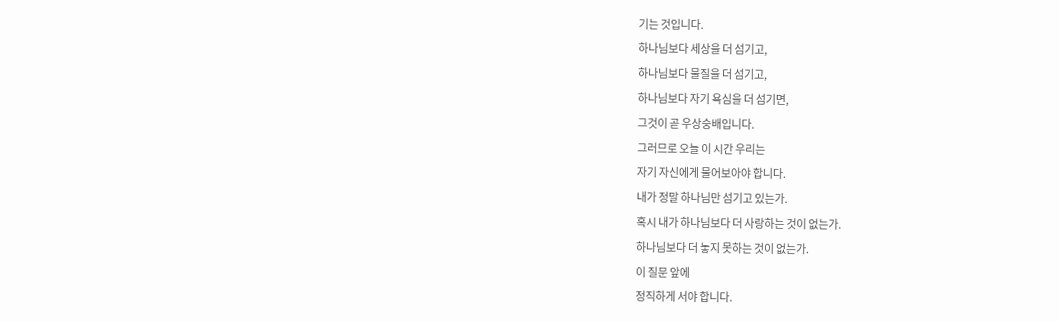기는 것입니다.
하나님보다 세상을 더 섬기고,
하나님보다 물질을 더 섬기고,
하나님보다 자기 욕심을 더 섬기면,
그것이 곧 우상숭배입니다.
그러므로 오늘 이 시간 우리는
자기 자신에게 물어보아야 합니다.
내가 정말 하나님만 섬기고 있는가.
혹시 내가 하나님보다 더 사랑하는 것이 없는가.
하나님보다 더 놓지 못하는 것이 없는가.
이 질문 앞에
정직하게 서야 합니다.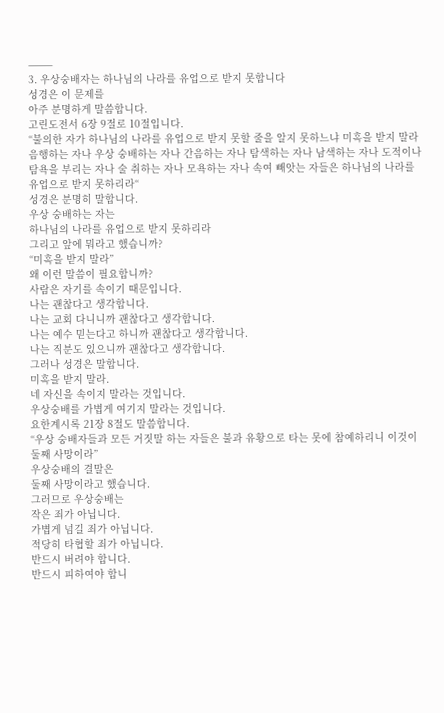⸻
3. 우상숭배자는 하나님의 나라를 유업으로 받지 못합니다
성경은 이 문제를
아주 분명하게 말씀합니다.
고린도전서 6장 9절로 10절입니다.
“불의한 자가 하나님의 나라를 유업으로 받지 못할 줄을 알지 못하느냐 미혹을 받지 말라 음행하는 자나 우상 숭배하는 자나 간음하는 자나 탐색하는 자나 남색하는 자나 도적이나 탐욕을 부리는 자나 술 취하는 자나 모욕하는 자나 속여 빼앗는 자들은 하나님의 나라를 유업으로 받지 못하리라“
성경은 분명히 말합니다.
우상 숭배하는 자는
하나님의 나라를 유업으로 받지 못하리라
그리고 앞에 뭐라고 했습니까?
“미혹을 받지 말라”
왜 이런 말씀이 필요합니까?
사람은 자기를 속이기 때문입니다.
나는 괜찮다고 생각합니다.
나는 교회 다니니까 괜찮다고 생각합니다.
나는 예수 믿는다고 하니까 괜찮다고 생각합니다.
나는 직분도 있으니까 괜찮다고 생각합니다.
그러나 성경은 말합니다.
미혹을 받지 말라.
네 자신을 속이지 말라는 것입니다.
우상숭배를 가볍게 여기지 말라는 것입니다.
요한계시록 21장 8절도 말씀합니다.
“우상 숭배자들과 모든 거짓말 하는 자들은 불과 유황으로 타는 못에 참예하리니 이것이 둘째 사망이라”
우상숭배의 결말은
둘째 사망이라고 했습니다.
그러므로 우상숭배는
작은 죄가 아닙니다.
가볍게 넘길 죄가 아닙니다.
적당히 타협할 죄가 아닙니다.
반드시 버려야 합니다.
반드시 피하여야 합니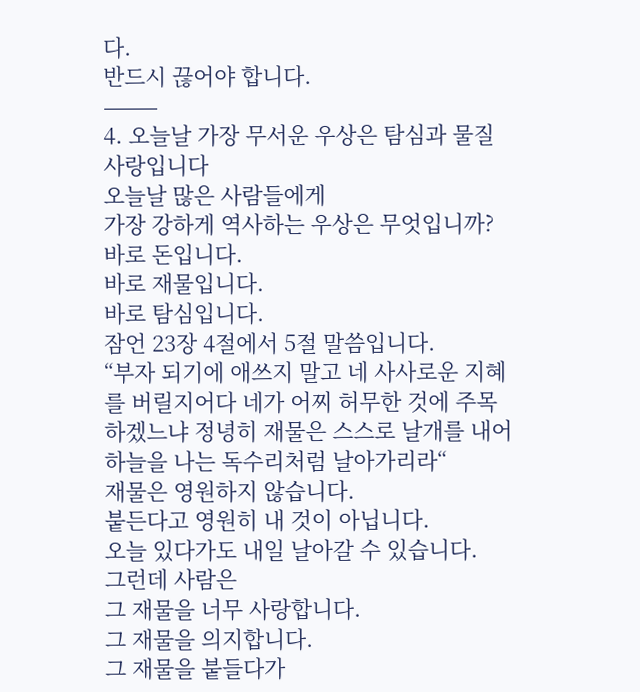다.
반드시 끊어야 합니다.
⸻
4. 오늘날 가장 무서운 우상은 탐심과 물질 사랑입니다
오늘날 많은 사람들에게
가장 강하게 역사하는 우상은 무엇입니까?
바로 돈입니다.
바로 재물입니다.
바로 탐심입니다.
잠언 23장 4절에서 5절 말씀입니다.
“부자 되기에 애쓰지 말고 네 사사로운 지혜를 버릴지어다 네가 어찌 허무한 것에 주목하겠느냐 정녕히 재물은 스스로 날개를 내어 하늘을 나는 독수리처럼 날아가리라“
재물은 영원하지 않습니다.
붙든다고 영원히 내 것이 아닙니다.
오늘 있다가도 내일 날아갈 수 있습니다.
그런데 사람은
그 재물을 너무 사랑합니다.
그 재물을 의지합니다.
그 재물을 붙들다가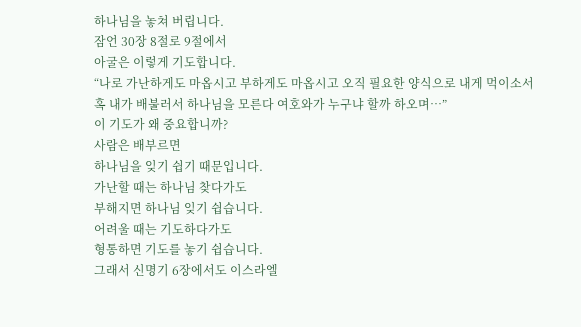하나님을 놓쳐 버립니다.
잠언 30장 8절로 9절에서
아굴은 이렇게 기도합니다.
“나로 가난하게도 마옵시고 부하게도 마옵시고 오직 필요한 양식으로 내게 먹이소서
혹 내가 배불러서 하나님을 모른다 여호와가 누구냐 할까 하오며…”
이 기도가 왜 중요합니까?
사람은 배부르면
하나님을 잊기 쉽기 때문입니다.
가난할 때는 하나님 찾다가도
부해지면 하나님 잊기 쉽습니다.
어려울 때는 기도하다가도
형통하면 기도를 놓기 쉽습니다.
그래서 신명기 6장에서도 이스라엘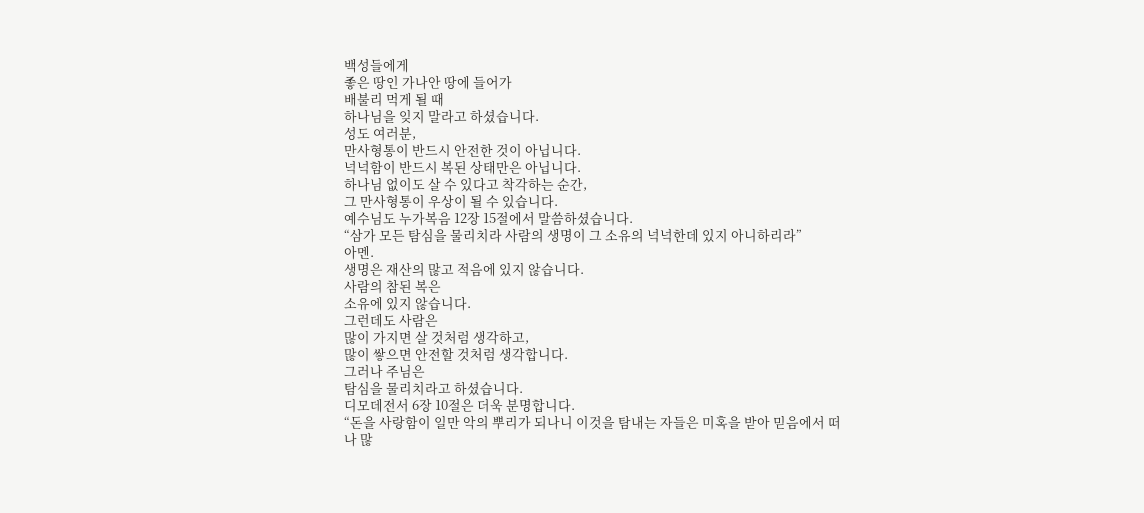백성들에게
좋은 땅인 가나안 땅에 들어가
배불리 먹게 될 때
하나님을 잊지 말라고 하셨습니다.
성도 여러분,
만사형통이 반드시 안전한 것이 아닙니다.
넉넉함이 반드시 복된 상태만은 아닙니다.
하나님 없이도 살 수 있다고 착각하는 순간,
그 만사형통이 우상이 될 수 있습니다.
예수님도 누가복음 12장 15절에서 말씀하셨습니다.
“삼가 모든 탐심을 물리치라 사람의 생명이 그 소유의 넉넉한데 있지 아니하리라”
아멘.
생명은 재산의 많고 적음에 있지 않습니다.
사람의 참된 복은
소유에 있지 않습니다.
그런데도 사람은
많이 가지면 살 것처럼 생각하고,
많이 쌓으면 안전할 것처럼 생각합니다.
그러나 주님은
탐심을 물리치라고 하셨습니다.
디모데전서 6장 10절은 더욱 분명합니다.
“돈을 사랑함이 일만 악의 뿌리가 되나니 이것을 탐내는 자들은 미혹을 받아 믿음에서 떠나 많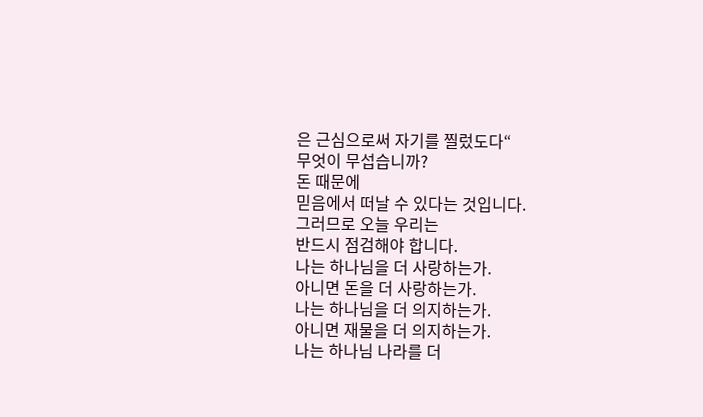은 근심으로써 자기를 찔렀도다“
무엇이 무섭습니까?
돈 때문에
믿음에서 떠날 수 있다는 것입니다.
그러므로 오늘 우리는
반드시 점검해야 합니다.
나는 하나님을 더 사랑하는가.
아니면 돈을 더 사랑하는가.
나는 하나님을 더 의지하는가.
아니면 재물을 더 의지하는가.
나는 하나님 나라를 더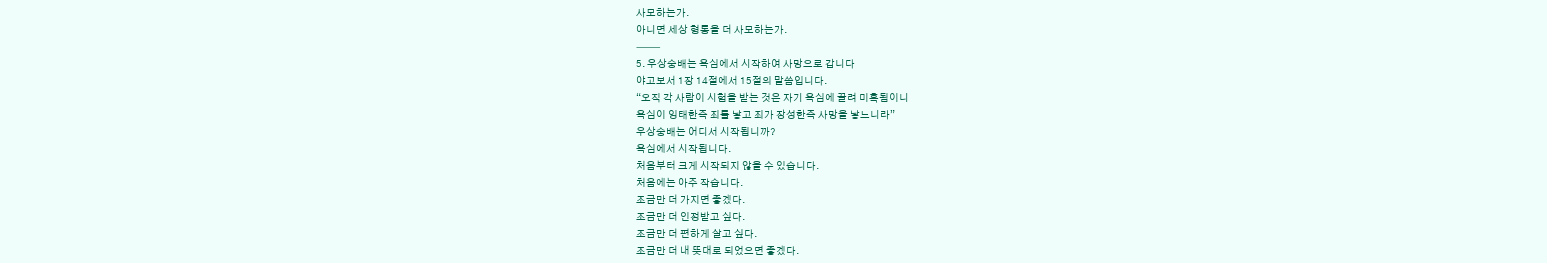사모하는가.
아니면 세상 형통을 더 사모하는가.
⸻
5. 우상숭배는 욕심에서 시작하여 사망으로 갑니다
야고보서 1장 14절에서 15절의 말씀입니다.
“오직 각 사람이 시험을 받는 것은 자기 욕심에 끌려 미혹됨이니
욕심이 잉태한즉 죄를 낳고 죄가 장성한즉 사망을 낳느니라”
우상숭배는 어디서 시작됩니까?
욕심에서 시작됩니다.
처음부터 크게 시작되지 않을 수 있습니다.
처음에는 아주 작습니다.
조금만 더 가지면 좋겠다.
조금만 더 인정받고 싶다.
조금만 더 편하게 살고 싶다.
조금만 더 내 뜻대로 되었으면 좋겠다.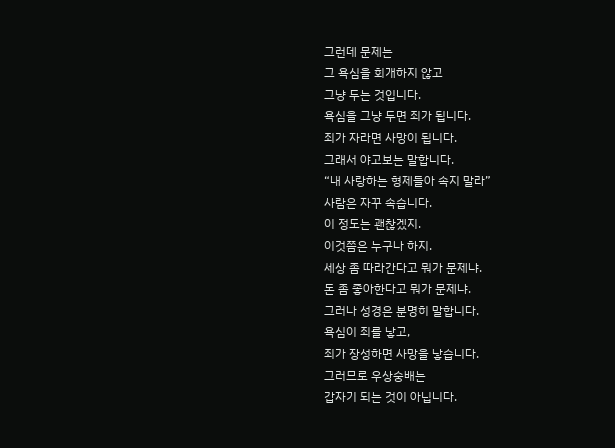그런데 문제는
그 욕심을 회개하지 않고
그냥 두는 것입니다.
욕심을 그냥 두면 죄가 됩니다.
죄가 자라면 사망이 됩니다.
그래서 야고보는 말합니다.
“내 사랑하는 형제들아 속지 말라”
사람은 자꾸 속습니다.
이 정도는 괜찮겠지.
이것쯤은 누구나 하지.
세상 좀 따라간다고 뭐가 문제냐.
돈 좀 좋아한다고 뭐가 문제냐.
그러나 성경은 분명히 말합니다.
욕심이 죄를 낳고,
죄가 장성하면 사망을 낳습니다.
그러므로 우상숭배는
갑자기 되는 것이 아닙니다.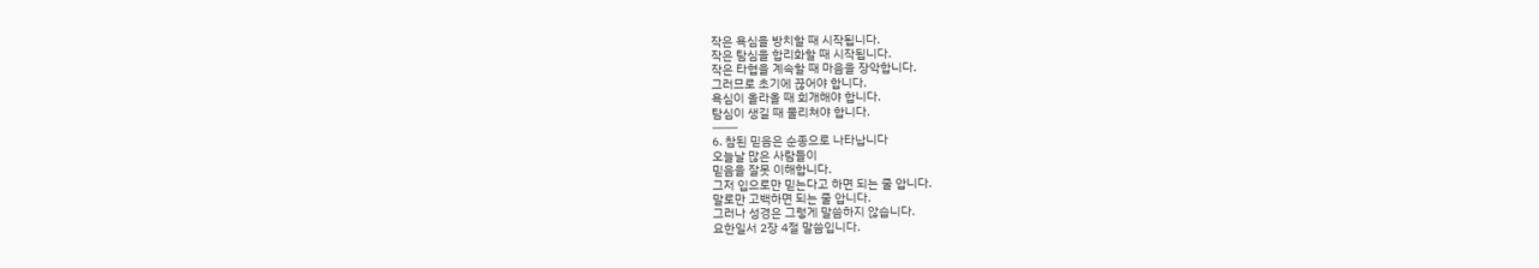작은 욕심을 방치할 때 시작됩니다.
작은 탐심을 합리화할 때 시작됩니다.
작은 타협을 계속할 때 마음을 장악합니다.
그러므로 초기에 끊어야 합니다.
욕심이 올라올 때 회개해야 합니다.
탐심이 생길 때 물리쳐야 합니다.
⸻
6. 참된 믿음은 순종으로 나타납니다
오늘날 많은 사람들이
믿음을 잘못 이해합니다.
그저 입으로만 믿는다고 하면 되는 줄 압니다.
말로만 고백하면 되는 줄 압니다.
그러나 성경은 그렇게 말씀하지 않습니다.
요한일서 2장 4절 말씀입니다.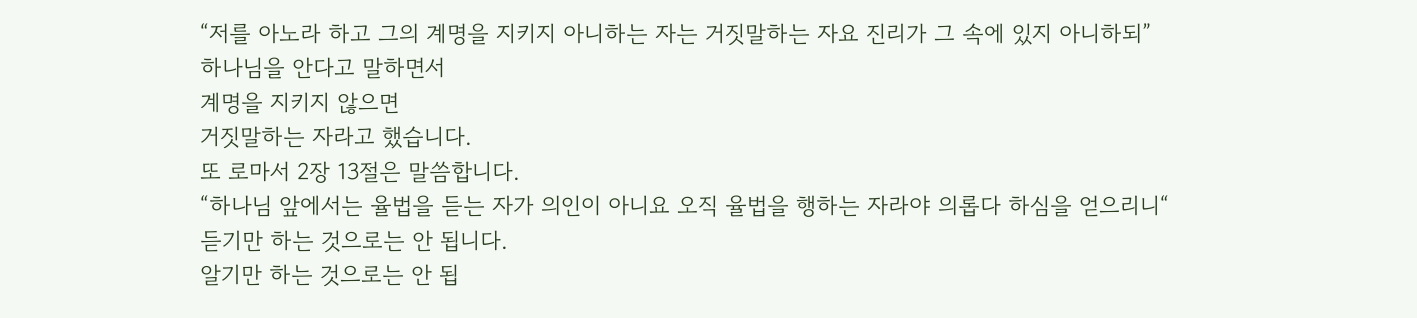“저를 아노라 하고 그의 계명을 지키지 아니하는 자는 거짓말하는 자요 진리가 그 속에 있지 아니하되”
하나님을 안다고 말하면서
계명을 지키지 않으면
거짓말하는 자라고 했습니다.
또 로마서 2장 13절은 말씀합니다.
“하나님 앞에서는 율법을 듣는 자가 의인이 아니요 오직 율법을 행하는 자라야 의롭다 하심을 얻으리니“
듣기만 하는 것으로는 안 됩니다.
알기만 하는 것으로는 안 됩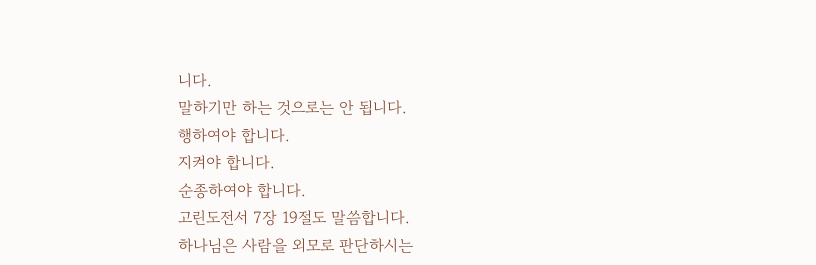니다.
말하기만 하는 것으로는 안 됩니다.
행하여야 합니다.
지켜야 합니다.
순종하여야 합니다.
고린도전서 7장 19절도 말씀합니다.
하나님은 사람을 외모로 판단하시는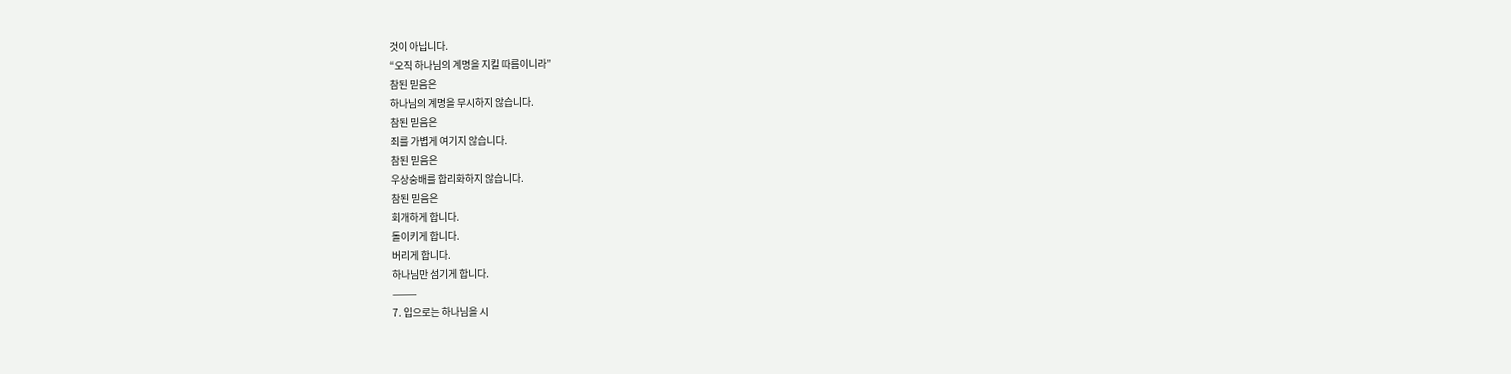것이 아닙니다.
“오직 하나님의 계명을 지킬 따름이니라”
참된 믿음은
하나님의 계명을 무시하지 않습니다.
참된 믿음은
죄를 가볍게 여기지 않습니다.
참된 믿음은
우상숭배를 합리화하지 않습니다.
참된 믿음은
회개하게 합니다.
돌이키게 합니다.
버리게 합니다.
하나님만 섬기게 합니다.
⸻
7. 입으로는 하나님을 시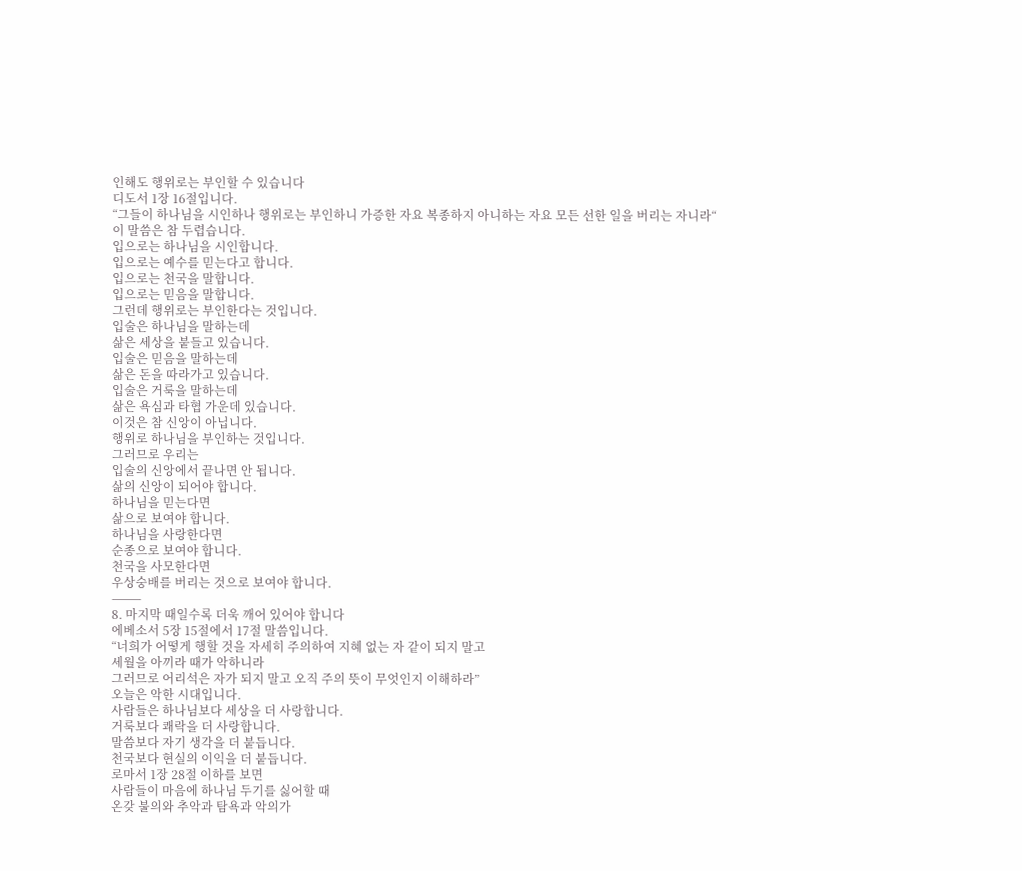인해도 행위로는 부인할 수 있습니다
디도서 1장 16절입니다.
“그들이 하나님을 시인하나 행위로는 부인하니 가증한 자요 복종하지 아니하는 자요 모든 선한 일을 버리는 자니라“
이 말씀은 참 두렵습니다.
입으로는 하나님을 시인합니다.
입으로는 예수를 믿는다고 합니다.
입으로는 천국을 말합니다.
입으로는 믿음을 말합니다.
그런데 행위로는 부인한다는 것입니다.
입술은 하나님을 말하는데
삶은 세상을 붙들고 있습니다.
입술은 믿음을 말하는데
삶은 돈을 따라가고 있습니다.
입술은 거룩을 말하는데
삶은 욕심과 타협 가운데 있습니다.
이것은 참 신앙이 아닙니다.
행위로 하나님을 부인하는 것입니다.
그러므로 우리는
입술의 신앙에서 끝나면 안 됩니다.
삶의 신앙이 되어야 합니다.
하나님을 믿는다면
삶으로 보여야 합니다.
하나님을 사랑한다면
순종으로 보여야 합니다.
천국을 사모한다면
우상숭배를 버리는 것으로 보여야 합니다.
⸻
8. 마지막 때일수록 더욱 깨어 있어야 합니다
에베소서 5장 15절에서 17절 말씀입니다.
“너희가 어떻게 행할 것을 자세히 주의하여 지혜 없는 자 같이 되지 말고
세월을 아끼라 때가 악하니라
그러므로 어리석은 자가 되지 말고 오직 주의 뜻이 무엇인지 이해하라”
오늘은 악한 시대입니다.
사람들은 하나님보다 세상을 더 사랑합니다.
거룩보다 쾌락을 더 사랑합니다.
말씀보다 자기 생각을 더 붙듭니다.
천국보다 현실의 이익을 더 붙듭니다.
로마서 1장 28절 이하를 보면
사람들이 마음에 하나님 두기를 싫어할 때
온갖 불의와 추악과 탐욕과 악의가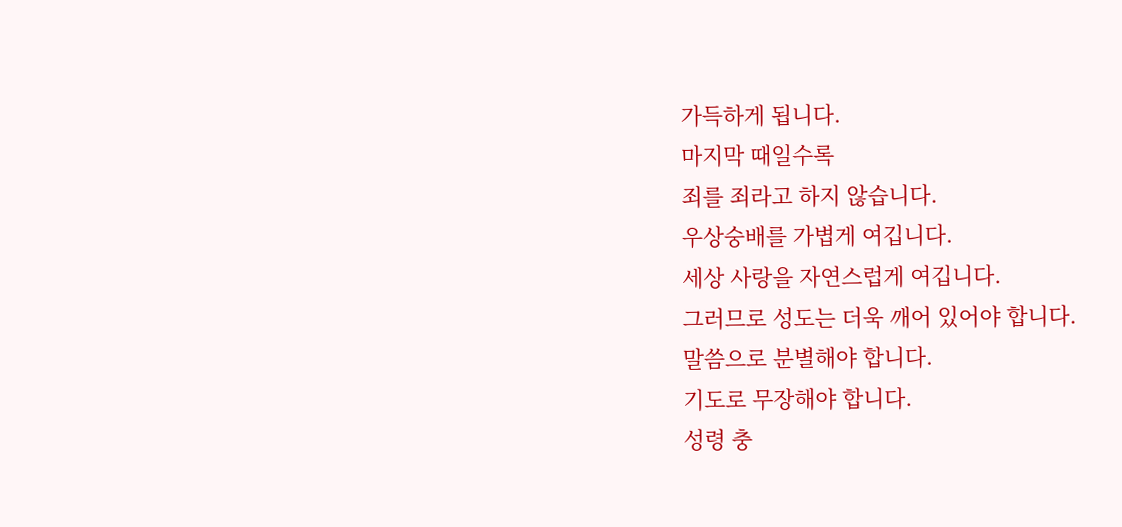가득하게 됩니다.
마지막 때일수록
죄를 죄라고 하지 않습니다.
우상숭배를 가볍게 여깁니다.
세상 사랑을 자연스럽게 여깁니다.
그러므로 성도는 더욱 깨어 있어야 합니다.
말씀으로 분별해야 합니다.
기도로 무장해야 합니다.
성령 충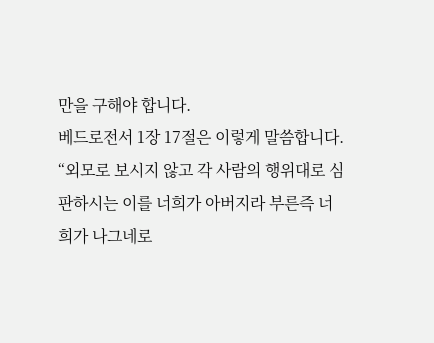만을 구해야 합니다.
베드로전서 1장 17절은 이렇게 말씀합니다.
“외모로 보시지 않고 각 사람의 행위대로 심판하시는 이를 너희가 아버지라 부른즉 너희가 나그네로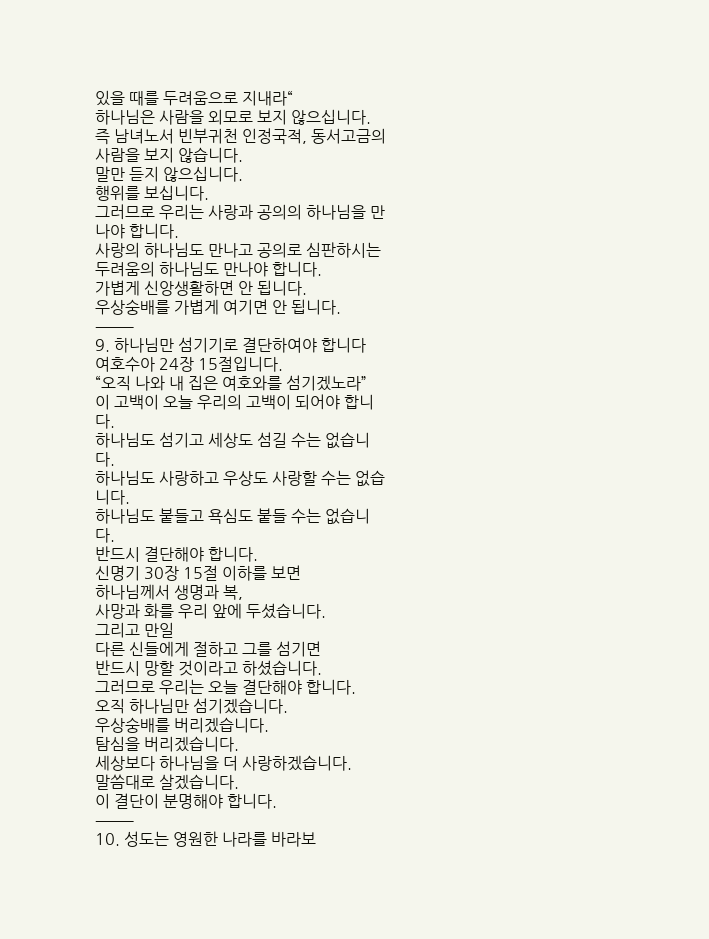있을 때를 두려움으로 지내라“
하나님은 사람을 외모로 보지 않으십니다.
즉 남녀노서 빈부귀천 인정국적, 동서고금의 사람을 보지 않습니다.
말만 듣지 않으십니다.
행위를 보십니다.
그러므로 우리는 사랑과 공의의 하나님을 만나야 합니다.
사랑의 하나님도 만나고 공의로 심판하시는 두려움의 하나님도 만나야 합니다.
가볍게 신앙생활하면 안 됩니다.
우상숭배를 가볍게 여기면 안 됩니다.
⸻
9. 하나님만 섬기기로 결단하여야 합니다
여호수아 24장 15절입니다.
“오직 나와 내 집은 여호와를 섬기겠노라”
이 고백이 오늘 우리의 고백이 되어야 합니다.
하나님도 섬기고 세상도 섬길 수는 없습니다.
하나님도 사랑하고 우상도 사랑할 수는 없습니다.
하나님도 붙들고 욕심도 붙들 수는 없습니다.
반드시 결단해야 합니다.
신명기 30장 15절 이하를 보면
하나님께서 생명과 복,
사망과 화를 우리 앞에 두셨습니다.
그리고 만일
다른 신들에게 절하고 그를 섬기면
반드시 망할 것이라고 하셨습니다.
그러므로 우리는 오늘 결단해야 합니다.
오직 하나님만 섬기겠습니다.
우상숭배를 버리겠습니다.
탐심을 버리겠습니다.
세상보다 하나님을 더 사랑하겠습니다.
말씀대로 살겠습니다.
이 결단이 분명해야 합니다.
⸻
10. 성도는 영원한 나라를 바라보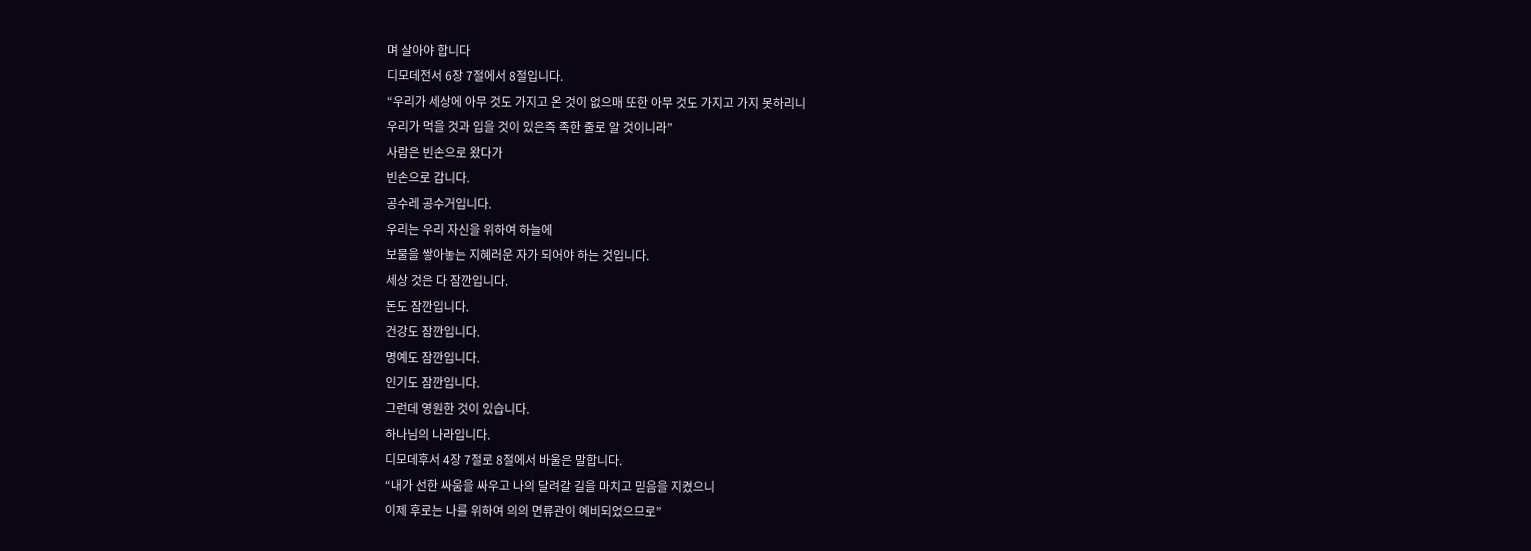며 살아야 합니다
디모데전서 6장 7절에서 8절입니다.
“우리가 세상에 아무 것도 가지고 온 것이 없으매 또한 아무 것도 가지고 가지 못하리니
우리가 먹을 것과 입을 것이 있은즉 족한 줄로 알 것이니라”
사람은 빈손으로 왔다가
빈손으로 갑니다.
공수레 공수거입니다.
우리는 우리 자신을 위하여 하늘에
보물을 쌓아놓는 지혜러운 자가 되어야 하는 것입니다.
세상 것은 다 잠깐입니다.
돈도 잠깐입니다.
건강도 잠깐입니다.
명예도 잠깐입니다.
인기도 잠깐입니다.
그런데 영원한 것이 있습니다.
하나님의 나라입니다.
디모데후서 4장 7절로 8절에서 바울은 말합니다.
“내가 선한 싸움을 싸우고 나의 달려갈 길을 마치고 믿음을 지켰으니
이제 후로는 나를 위하여 의의 면류관이 예비되었으므로”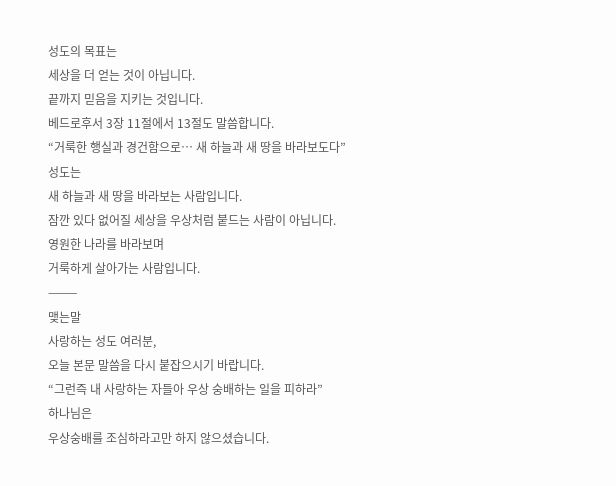성도의 목표는
세상을 더 얻는 것이 아닙니다.
끝까지 믿음을 지키는 것입니다.
베드로후서 3장 11절에서 13절도 말씀합니다.
“거룩한 행실과 경건함으로… 새 하늘과 새 땅을 바라보도다”
성도는
새 하늘과 새 땅을 바라보는 사람입니다.
잠깐 있다 없어질 세상을 우상처럼 붙드는 사람이 아닙니다.
영원한 나라를 바라보며
거룩하게 살아가는 사람입니다.
⸻
맺는말
사랑하는 성도 여러분,
오늘 본문 말씀을 다시 붙잡으시기 바랍니다.
“그런즉 내 사랑하는 자들아 우상 숭배하는 일을 피하라”
하나님은
우상숭배를 조심하라고만 하지 않으셨습니다.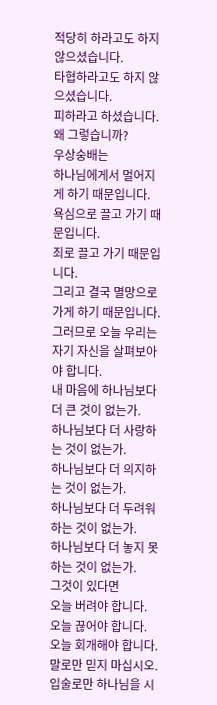적당히 하라고도 하지 않으셨습니다.
타협하라고도 하지 않으셨습니다.
피하라고 하셨습니다.
왜 그렇습니까?
우상숭배는
하나님에게서 멀어지게 하기 때문입니다.
욕심으로 끌고 가기 때문입니다.
죄로 끌고 가기 때문입니다.
그리고 결국 멸망으로 가게 하기 때문입니다.
그러므로 오늘 우리는
자기 자신을 살펴보아야 합니다.
내 마음에 하나님보다 더 큰 것이 없는가.
하나님보다 더 사랑하는 것이 없는가.
하나님보다 더 의지하는 것이 없는가.
하나님보다 더 두려워하는 것이 없는가.
하나님보다 더 놓지 못하는 것이 없는가.
그것이 있다면
오늘 버려야 합니다.
오늘 끊어야 합니다.
오늘 회개해야 합니다.
말로만 믿지 마십시오.
입술로만 하나님을 시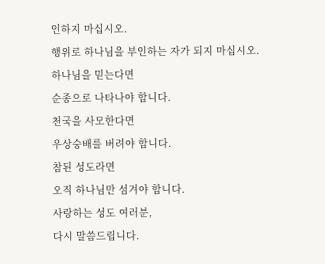인하지 마십시오.
행위로 하나님을 부인하는 자가 되지 마십시오.
하나님을 믿는다면
순종으로 나타나야 합니다.
천국을 사모한다면
우상숭배를 버려야 합니다.
참된 성도라면
오직 하나님만 섬겨야 합니다.
사랑하는 성도 여러분,
다시 말씀드립니다.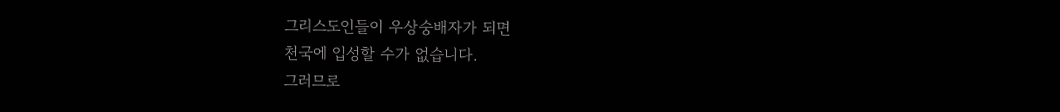그리스도인들이 우상숭배자가 되면
천국에 입성할 수가 없습니다.
그러므로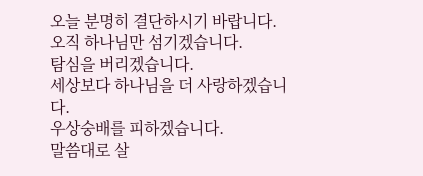오늘 분명히 결단하시기 바랍니다.
오직 하나님만 섬기겠습니다.
탐심을 버리겠습니다.
세상보다 하나님을 더 사랑하겠습니다.
우상숭배를 피하겠습니다.
말씀대로 살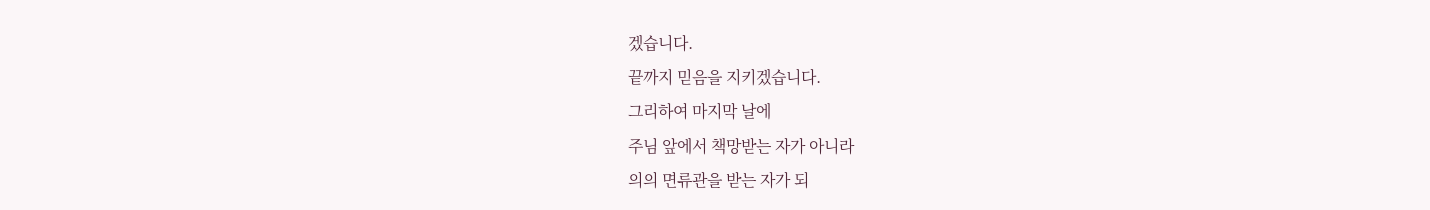겠습니다.
끝까지 믿음을 지키겠습니다.
그리하여 마지막 날에
주님 앞에서 책망받는 자가 아니라
의의 면류관을 받는 자가 되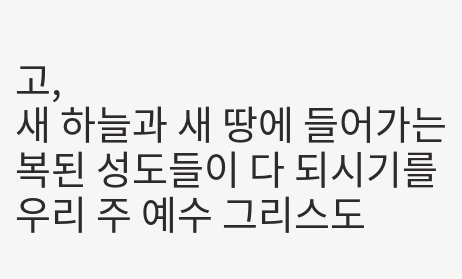고,
새 하늘과 새 땅에 들어가는
복된 성도들이 다 되시기를
우리 주 예수 그리스도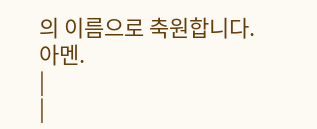의 이름으로 축원합니다.
아멘.
|
|